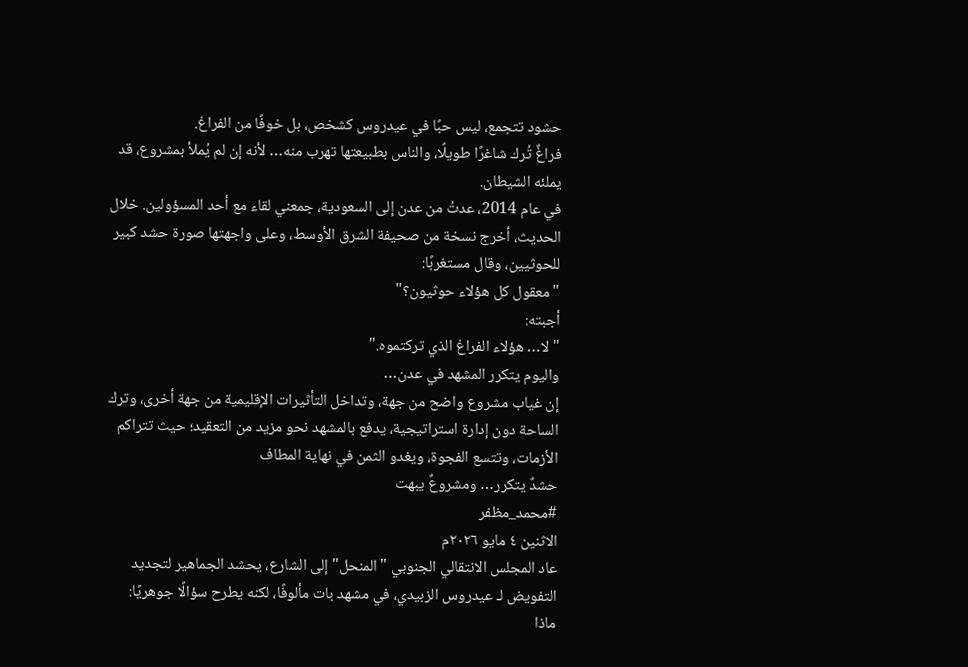حشود تتجمع، ليس حبًا في عيدروس كشخص، بل خوفًا من الفراغ.
فراغٌ تُرك شاغرًا طويلًا، والناس بطبيعتها تهرب منه… لأنه إن لم يُملأ بمشروع، قد يملئه الشيطان.
في عام 2014، عدتُ من عدن إلى السعودية، جمعني لقاء مع أحد المسؤولين. خلال الحديث، أخرج نسخة من صحيفة الشرق الأوسط، وعلى واجهتها صورة حشد كبير للحوثيين، وقال مستغربًا:
"معقول كل هؤلاء حوثيون؟"
أجبته:
"لا… هؤلاء الفراغ الذي تركتموه."
واليوم يتكرر المشهد في عدن…
إن غياب مشروع واضح من جهة، وتداخل التأثيرات الإقليمية من جهة أخرى، وترك الساحة دون إدارة استراتيجية، يدفع بالمشهد نحو مزيد من التعقيد؛ حيث تتراكم الأزمات، وتتسع الفجوة، ويغدو الثمن في نهاية المطاف
حشدٌ يتكرر… ومشروعٌ يبهت
#محمد_مظفر
الاثنين ٤ مايو ٢٠٢٦م
عاد المجلس الانتقالي الجنوبي "المنحل" إلى الشارع، يحشد الجماهير لتجديد التفويض لـ عيدروس الزبيدي، في مشهد بات مألوفًا، لكنه يطرح سؤالًا جوهريًا:
ماذا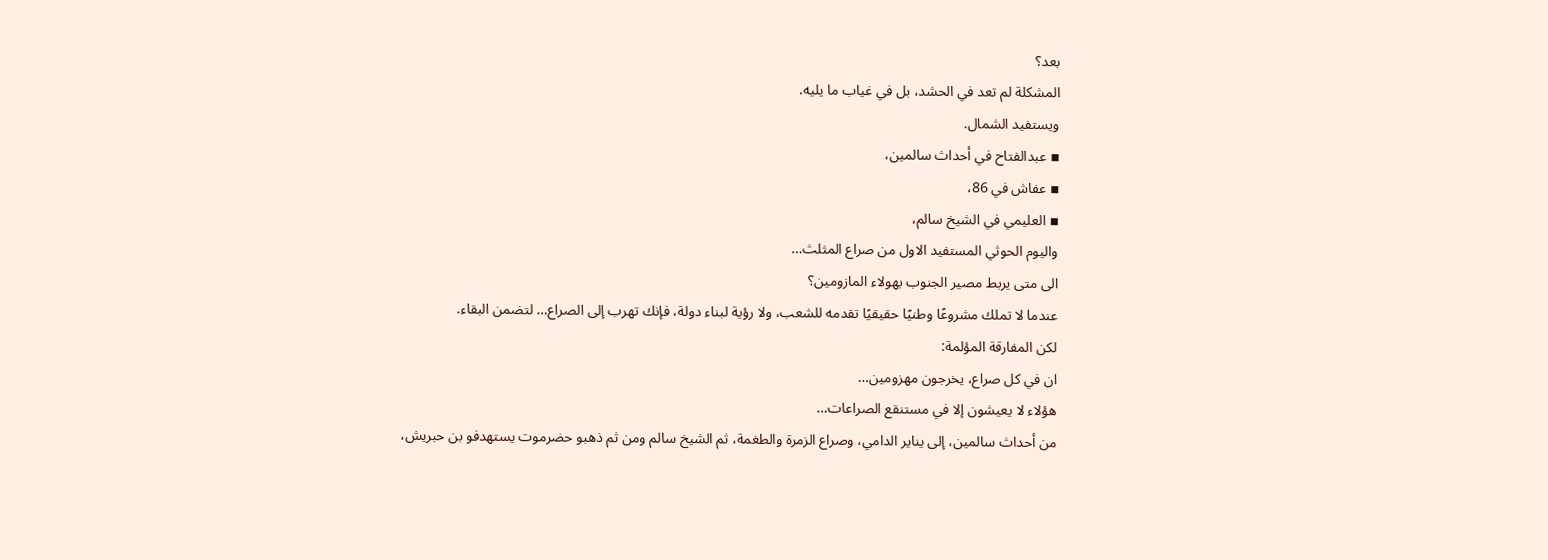بعد؟
المشكلة لم تعد في الحشد، بل في غياب ما يليه.
ويستفيد الشمال.
▪ عبدالفتاح في أحداث سالمين،
▪ عفاش في 86،
▪ العليمي في الشيخ سالم،
واليوم الحوثي المستفيد الاول من صراع المثلث…
الى متى يربط مصير الجنوب بهولاء المازومين؟
عندما لا تملك مشروعًا وطنيًا حقيقيًا تقدمه للشعب، ولا رؤية لبناء دولة، فإنك تهرب إلى الصراع… لتضمن البقاء.
لكن المفارقة المؤلمة:
ان في كل صراع، يخرجون مهزومين…
هؤلاء لا يعيشون إلا في مستنقع الصراعات…
من أحداث سالمين، إلى يناير الدامي، وصراع الزمرة والطغمة، ثم الشيخ سالم ومن ثم ذهبو حضرموت يستهدفو بن حبريش،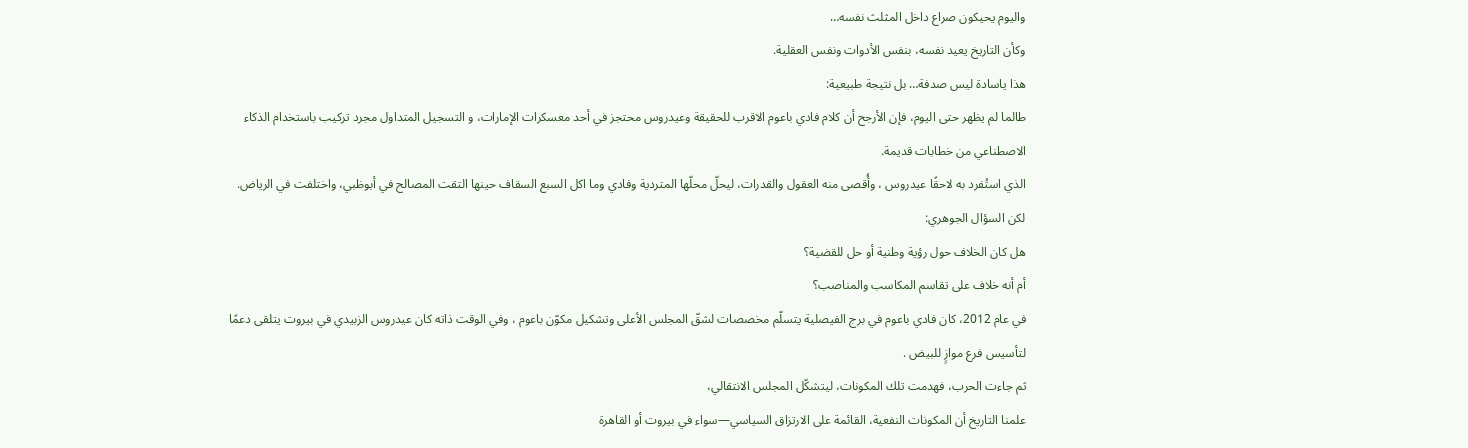واليوم يحيكون صراع داخل المثلث نفسه…
وكأن التاريخ يعيد نفسه، بنفس الأدوات ونفس العقلية.
هذا ياسادة ليس صدفة… بل نتيجة طبيعية:
طالما لم يظهر حتى اليوم، فإن الأرجح أن كلام فادي باعوم الاقرب للحقيقة وعيدروس محتجز في أحد معسكرات الإمارات، و التسجيل المتداول مجرد تركيب باستخدام الذكاء الاصطناعي من خطابات قديمة.
الذي استُفرد به لاحقًا عيدروس ، وأُقصى منه العقول والقدرات، ليحلّ محلّها المتردية وفادي وما اكل السبع السقاف حينها التقت المصالح في أبوظبي، واختلفت في الرياض.
لكن السؤال الجوهري:
هل كان الخلاف حول رؤية وطنية أو حل للقضية؟
أم أنه خلاف على تقاسم المكاسب والمناصب؟
في عام 2012، كان فادي باعوم في برج الفيصلية يتسلّم مخصصات لشقّ المجلس الأعلى وتشكيل مكوّن باعوم ، وفي الوقت ذاته كان عيدروس الزبيدي في بيروت يتلقى دعمًا لتأسيس فرع موازٍ للبيض .
ثم جاءت الحرب، فهدمت تلك المكونات، ليتشكّل المجلس الانتقالي،
علمنا التاريخ أن المكونات النفعية، القائمة على الارتزاق السياسي—سواء في بيروت أو القاهرة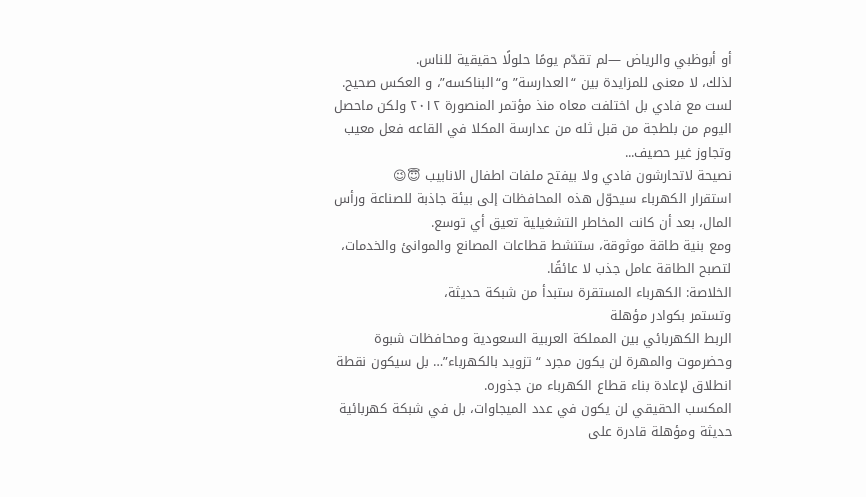أو أبوظبي والرياض —لم تقدّم يومًا حلولًا حقيقية للناس.
لذلك، لا معنى للمزايدة بين “العدارسة” و“البناكسه”، و العكس صحيح.
لست مع فادي بل اختلفت معاه منذ مؤتمر المنصورة ٢٠١٢ ولكن ماحصل اليوم من بلطجة من قبل ثله من عدارسة المكلا في القاعه فعل معيب وتجاوز غير حصيف...
نصيحة لاتحارشون فادي ولا بيفتح ملفات اطفال الانابيب 😇😉
استقرار الكهرباء سيحوّل هذه المحافظات إلى بيئة جاذبة للصناعة ورأس المال، بعد أن كانت المخاطر التشغيلية تعيق أي توسع.
ومع بنية طاقة موثوقة، ستنشط قطاعات المصانع والموانئ والخدمات، لتصبح الطاقة عامل جذب لا عائقًا.
الخلاصة: الكهرباء المستقرة ستبدأ من شبكة حديثة،
وتستمر بكوادر مؤهلة
الربط الكهربائي بين المملكة العربية السعودية ومحافظات شبوة وحضرموت والمهرة لن يكون مجرد “تزويد بالكهرباء”… بل سيكون نقطة انطلاق لإعادة بناء قطاع الكهرباء من جذوره.
المكسب الحقيقي لن يكون في عدد الميجاوات، بل في شبكة كهربائية حديثة ومؤهلة قادرة على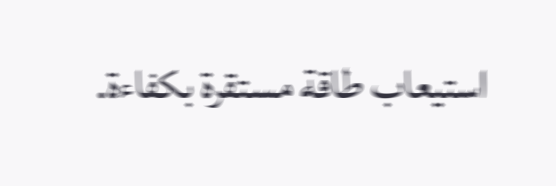استيعاب طاقة مستقرة بكفاءة.